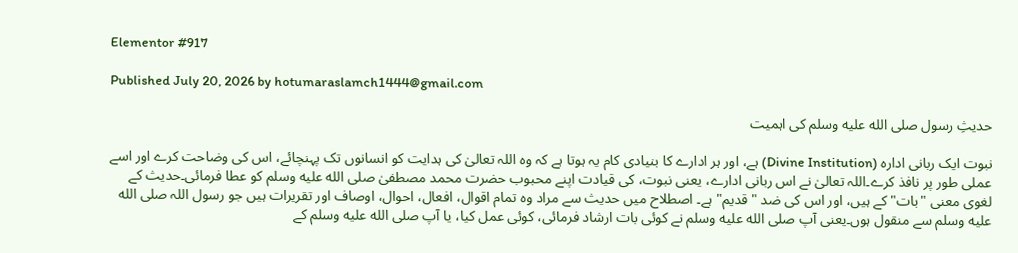Elementor #917

Published July 20, 2026 by hotumaraslamch1444@gmail.com

حدیثِ رسول صلى الله عليه وسلم کی اہمیت

نبوت ایک ربانی ادارہ (Divine Institution) ہے، اور ہر ادارے کا بنیادی کام یہ ہوتا ہے کہ وہ اللہ تعالیٰ کی ہدایت کو انسانوں تک پہنچائے، اس کی وضاحت کرے اور اسے عملی طور پر نافذ کرے۔اللہ تعالیٰ نے اس ربانی ادارے، یعنی نبوت، کی قیادت اپنے محبوب حضرت محمد مصطفیٰ صلى الله عليه وسلم کو عطا فرمائی۔حدیث کے لغوی معنی "بات" کے ہیں، اور اس کی ضد "قدیم" ہے۔ اصطلاح میں حدیث سے مراد وہ تمام اقوال، افعال، احوال، اوصاف اور تقریرات ہیں جو رسول اللہ صلى الله عليه وسلم سے منقول ہوں۔یعنی آپ صلى الله عليه وسلم نے کوئی بات ارشاد فرمائی، کوئی عمل کیا، یا آپ صلى الله عليه وسلم کے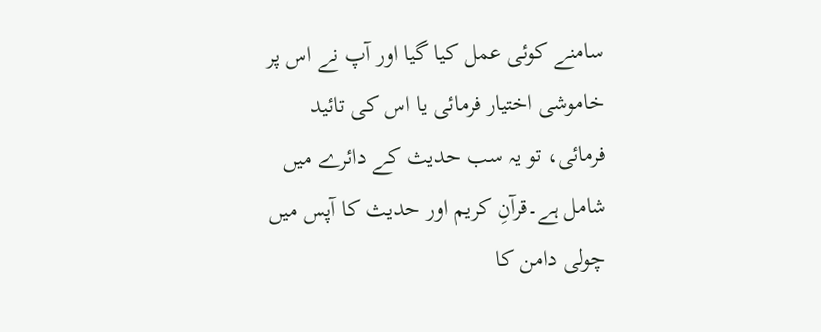سامنے کوئی عمل کیا گیا اور آپ نے اس پر خاموشی اختیار فرمائی یا اس کی تائید فرمائی، تو یہ سب حدیث کے دائرے میں شامل ہے۔قرآنِ کریم اور حدیث کا آپس میں چولی دامن کا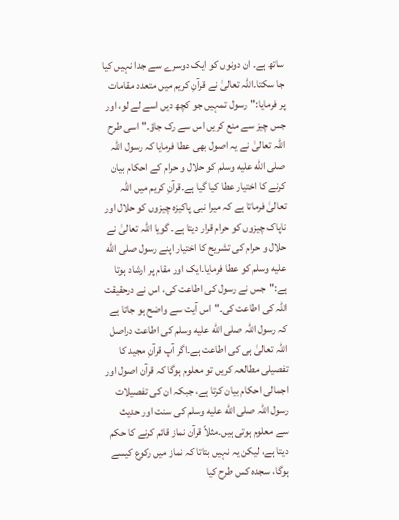ساتھ ہے۔ ان دونوں کو ایک دوسرے سے جدا نہیں کیا جا سکتا۔اللہ تعالیٰ نے قرآنِ کریم میں متعدد مقامات پر فرمایا:"رسول تمہیں جو کچھ دیں اسے لے لو، اور جس چیز سے منع کریں اس سے رک جاؤ۔" اسی طرح اللہ تعالیٰ نے یہ اصول بھی عطا فرمایا کہ رسول اللہ صلى الله عليه وسلم کو حلال و حرام کے احکام بیان کرنے کا اختیار عطا کیا گیا ہے۔قرآنِ کریم میں اللہ تعالیٰ فرماتا ہے کہ میرا نبی پاکیزہ چیزوں کو حلال اور ناپاک چیزوں کو حرام قرار دیتا ہے۔ گویا اللہ تعالیٰ نے حلال و حرام کی تشریح کا اختیار اپنے رسول صلى الله عليه وسلم کو عطا فرمایا۔ایک اور مقام پر ارشاد ہوتا ہے:"جس نے رسول کی اطاعت کی، اس نے درحقیقت اللہ کی اطاعت کی۔"اس آیت سے واضح ہو جاتا ہے کہ رسول اللہ صلى الله عليه وسلم کی اطاعت دراصل اللہ تعالیٰ ہی کی اطاعت ہے۔اگر آپ قرآنِ مجید کا تفصیلی مطالعہ کریں تو معلوم ہوگا کہ قرآن اصول اور اجمالی احکام بیان کرتا ہے، جبکہ ان کی تفصیلات رسول اللہ صلى الله عليه وسلم کی سنت اور حدیث سے معلوم ہوتی ہیں۔مثلاً قرآن نماز قائم کرنے کا حکم دیتا ہے، لیکن یہ نہیں بتاتا کہ نماز میں رکوع کیسے ہوگا، سجدہ کس طرح کیا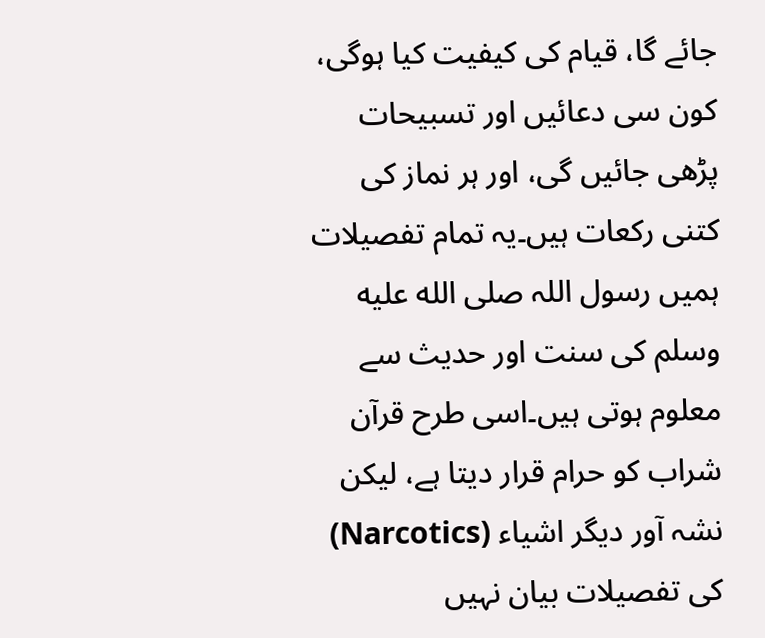جائے گا، قیام کی کیفیت کیا ہوگی، کون سی دعائیں اور تسبیحات پڑھی جائیں گی، اور ہر نماز کی کتنی رکعات ہیں۔یہ تمام تفصیلات ہمیں رسول اللہ صلى الله عليه وسلم کی سنت اور حدیث سے معلوم ہوتی ہیں۔اسی طرح قرآن شراب کو حرام قرار دیتا ہے، لیکن نشہ آور دیگر اشیاء (Narcotics) کی تفصیلات بیان نہیں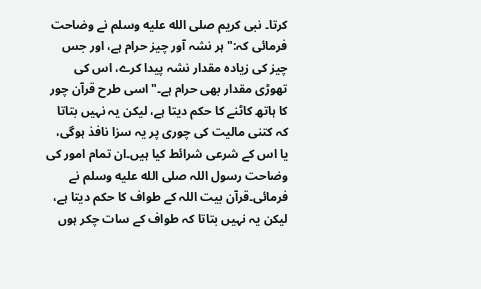کرتا۔ نبی کریم صلى الله عليه وسلم نے وضاحت فرمائی کہ:"ہر نشہ آور چیز حرام ہے، اور جس چیز کی زیادہ مقدار نشہ پیدا کرے، اس کی تھوڑی مقدار بھی حرام ہے۔"اسی طرح قرآن چور کا ہاتھ کاٹنے کا حکم دیتا ہے، لیکن یہ نہیں بتاتا کہ کتنی مالیت کی چوری پر یہ سزا نافذ ہوگی، یا اس کے شرعی شرائط کیا ہیں۔ان تمام امور کی وضاحت رسول اللہ صلى الله عليه وسلم نے فرمائی۔قرآن بیت اللہ کے طواف کا حکم دیتا ہے، لیکن یہ نہیں بتاتا کہ طواف کے سات چکر ہوں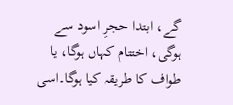گے، ابتدا حجرِ اسود سے ہوگی، اختتام کہاں ہوگا، یا طواف کا طریقہ کیا ہوگا۔اسی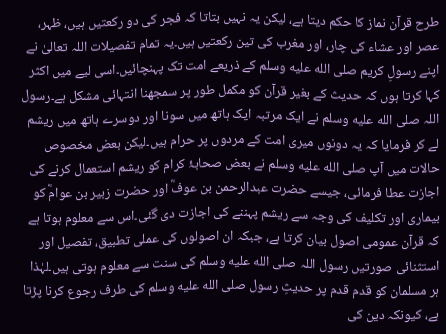طرح قرآن نماز کا حکم دیتا ہے، لیکن یہ نہیں بتاتا کہ فجر کی دو رکعتیں ہیں، ظہر، عصر اور عشاء کی چار، اور مغرب کی تین رکعتیں ہیں۔یہ تمام تفصیلات اللہ تعالیٰ نے اپنے رسولِ کریم صلى الله عليه وسلم کے ذریعے امت تک پہنچائیں۔اسی لیے میں اکثر کہا کرتا ہوں کہ حدیث کے بغیر قرآن کو مکمل طور پر سمجھنا انتہائی مشکل ہے۔رسول اللہ صلى الله عليه وسلم نے ایک مرتبہ ایک ہاتھ میں سونا اور دوسرے ہاتھ میں ریشم لے کر فرمایا کہ یہ دونوں میری امت کے مردوں پر حرام ہیں۔لیکن بعض مخصوص حالات میں آپ صلى الله عليه وسلم نے بعض صحابۂ کرام کو ریشم استعمال کرنے کی اجازت عطا فرمائی، جیسے حضرت عبدالرحمن بن عوفؓ اور حضرت زبیر بن عوامؓ کو بیماری اور تکلیف کی وجہ سے ریشم پہننے کی اجازت دی گئی۔اس سے معلوم ہوتا ہے کہ قرآن عمومی اصول بیان کرتا ہے، جبکہ ان اصولوں کی عملی تطبیق، تفصیل اور استثنائی صورتیں رسول اللہ صلى الله عليه وسلم کی سنت سے معلوم ہوتی ہیں۔لہٰذا ہر مسلمان کو قدم قدم پر حدیثِ رسول صلى الله عليه وسلم کی طرف رجوع کرنا پڑتا ہے، کیونکہ دین کی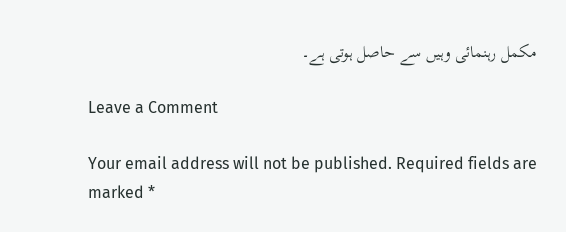مکمل رہنمائی وہیں سے حاصل ہوتی ہے۔

Leave a Comment

Your email address will not be published. Required fields are marked *